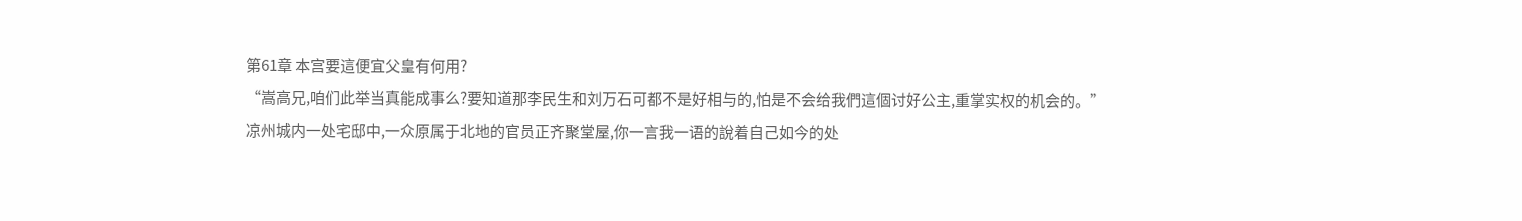第61章 本宫要這便宜父皇有何用?
“嵩高兄,咱们此举当真能成事么?要知道那李民生和刘万石可都不是好相与的,怕是不会给我們這個讨好公主,重掌实权的机会的。”
凉州城内一处宅邸中,一众原属于北地的官员正齐聚堂屋,你一言我一语的說着自己如今的处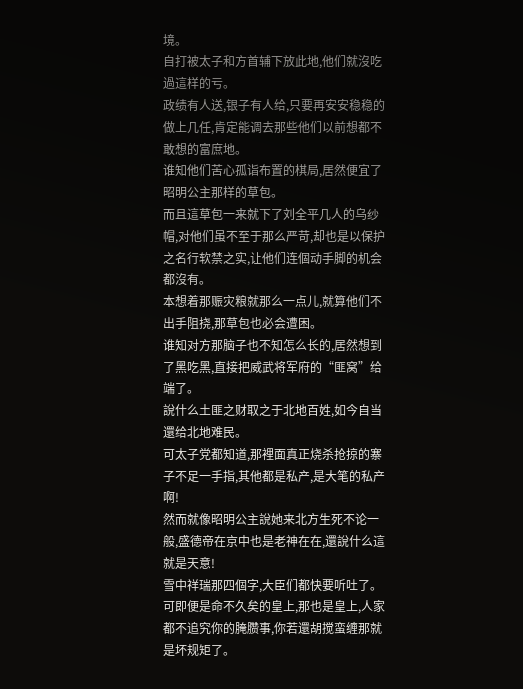境。
自打被太子和方首辅下放此地,他们就沒吃過這样的亏。
政绩有人送,银子有人给,只要再安安稳稳的做上几任,肯定能调去那些他们以前想都不敢想的富庶地。
谁知他们苦心孤诣布置的棋局,居然便宜了昭明公主那样的草包。
而且這草包一来就下了刘全平几人的乌纱帽,对他们虽不至于那么严苛,却也是以保护之名行软禁之实,让他们连個动手脚的机会都沒有。
本想着那赈灾粮就那么一点儿,就算他们不出手阻挠,那草包也必会遭困。
谁知对方那脑子也不知怎么长的,居然想到了黑吃黑,直接把威武将军府的“匪窝”给端了。
說什么土匪之财取之于北地百姓,如今自当還给北地难民。
可太子党都知道,那裡面真正烧杀抢掠的寨子不足一手指,其他都是私产,是大笔的私产啊!
然而就像昭明公主說她来北方生死不论一般,盛德帝在京中也是老神在在,還說什么這就是天意!
雪中祥瑞那四個字,大臣们都快要听吐了。
可即便是命不久矣的皇上,那也是皇上,人家都不追究你的腌臜事,你若還胡搅蛮缠那就是坏规矩了。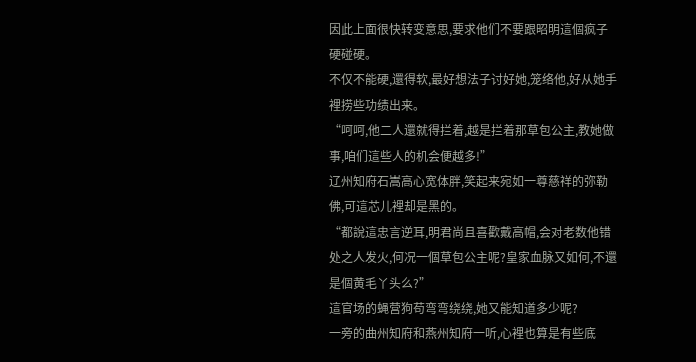因此上面很快转变意思,要求他们不要跟昭明這個疯子硬碰硬。
不仅不能硬,還得软,最好想法子讨好她,笼络他,好从她手裡捞些功绩出来。
“呵呵,他二人還就得拦着,越是拦着那草包公主,教她做事,咱们這些人的机会便越多!”
辽州知府石嵩高心宽体胖,笑起来宛如一尊慈祥的弥勒佛,可這芯儿裡却是黑的。
“都說這忠言逆耳,明君尚且喜歡戴高帽,会对老数他错处之人发火,何况一個草包公主呢?皇家血脉又如何,不還是個黄毛丫头么?”
這官场的蝇营狗苟弯弯绕绕,她又能知道多少呢?
一旁的曲州知府和燕州知府一听,心裡也算是有些底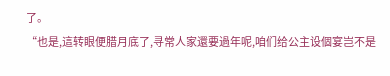了。
“也是,這转眼便腊月底了,寻常人家還要過年呢,咱们给公主设個宴岂不是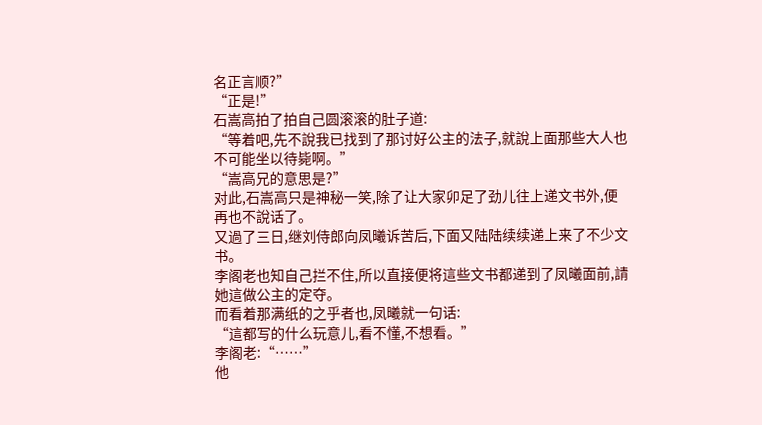名正言顺?”
“正是!”
石嵩高拍了拍自己圆滚滚的肚子道:
“等着吧,先不說我已找到了那讨好公主的法子,就說上面那些大人也不可能坐以待毙啊。”
“嵩高兄的意思是?”
对此,石嵩高只是神秘一笑,除了让大家卯足了劲儿往上递文书外,便再也不說话了。
又過了三日,继刘侍郎向凤曦诉苦后,下面又陆陆续续递上来了不少文书。
李阁老也知自己拦不住,所以直接便将這些文书都递到了凤曦面前,請她這做公主的定夺。
而看着那满纸的之乎者也,凤曦就一句话:
“這都写的什么玩意儿,看不懂,不想看。”
李阁老:“……”
他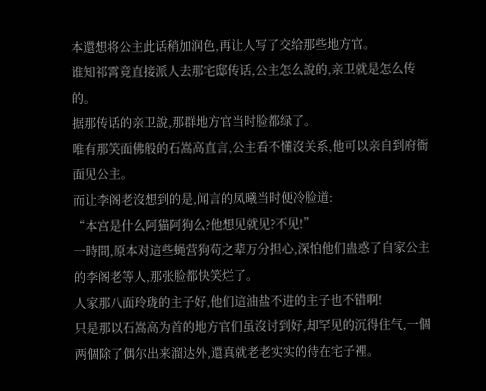本還想将公主此话稍加润色,再让人写了交给那些地方官。
谁知祁霄竟直接派人去那宅邸传话,公主怎么說的,亲卫就是怎么传的。
据那传话的亲卫說,那群地方官当时脸都绿了。
唯有那笑面佛般的石嵩高直言,公主看不懂沒关系,他可以亲自到府衙面见公主。
而让李阁老沒想到的是,闻言的凤曦当时便冷脸道:
“本宫是什么阿猫阿狗么?他想见就见?不见!”
一時間,原本对這些蝇营狗苟之辈万分担心,深怕他们蛊惑了自家公主的李阁老等人,那张脸都快笑烂了。
人家那八面玲珑的主子好,他们這油盐不进的主子也不错啊!
只是那以石嵩高为首的地方官们虽沒讨到好,却罕见的沉得住气,一個两個除了偶尔出来溜达外,還真就老老实实的待在宅子裡。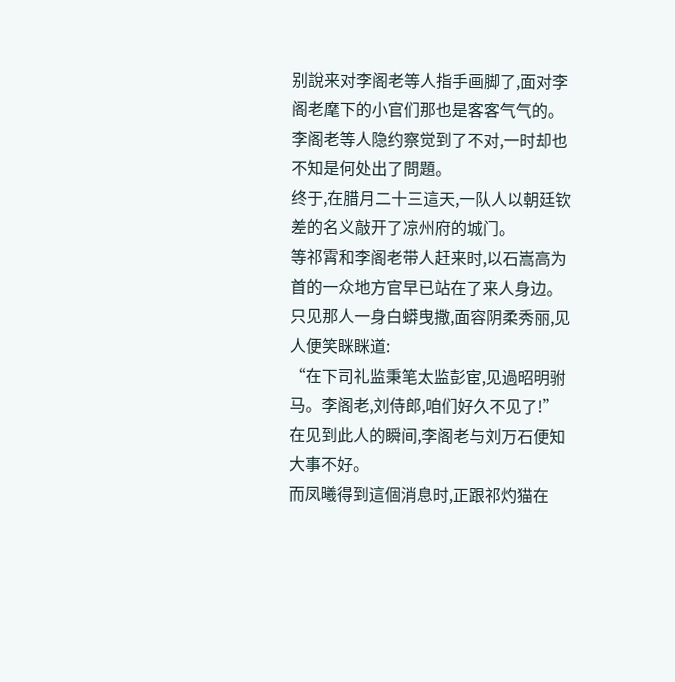别說来对李阁老等人指手画脚了,面对李阁老麾下的小官们那也是客客气气的。
李阁老等人隐约察觉到了不对,一时却也不知是何处出了問題。
终于,在腊月二十三這天,一队人以朝廷钦差的名义敲开了凉州府的城门。
等祁霄和李阁老带人赶来时,以石嵩高为首的一众地方官早已站在了来人身边。
只见那人一身白蟒曳撒,面容阴柔秀丽,见人便笑眯眯道:
“在下司礼监秉笔太监彭宦,见過昭明驸马。李阁老,刘侍郎,咱们好久不见了!”
在见到此人的瞬间,李阁老与刘万石便知大事不好。
而凤曦得到這個消息时,正跟祁灼猫在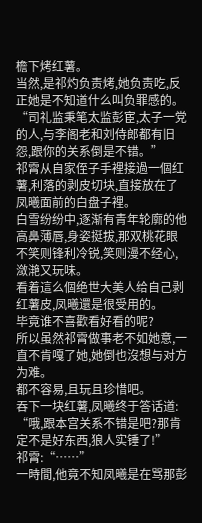檐下烤红薯。
当然,是祁灼负责烤,她负责吃,反正她是不知道什么叫负罪感的。
“司礼监秉笔太监彭宦,太子一党的人,与李阁老和刘侍郎都有旧怨,跟你的关系倒是不错。”
祁霄从自家侄子手裡接過一個红薯,利落的剥皮切块,直接放在了凤曦面前的白盘子裡。
白雪纷纷中,逐渐有青年轮廓的他高鼻薄唇,身姿挺拔,那双桃花眼不笑则锋利冷锐,笑则漫不经心,潋滟又玩味。
看着這么個绝世大美人给自己剥红薯皮,凤曦還是很受用的。
毕竟谁不喜歡看好看的呢?
所以虽然祁霄做事老不如她意,一直不肯嘎了她,她倒也沒想与对方为难。
都不容易,且玩且珍惜吧。
吞下一块红薯,凤曦终于答话道:
“哦,跟本宫关系不错是吧?那肯定不是好东西,狼人实锤了!”
祁霄:“……”
一時間,他竟不知凤曦是在骂那彭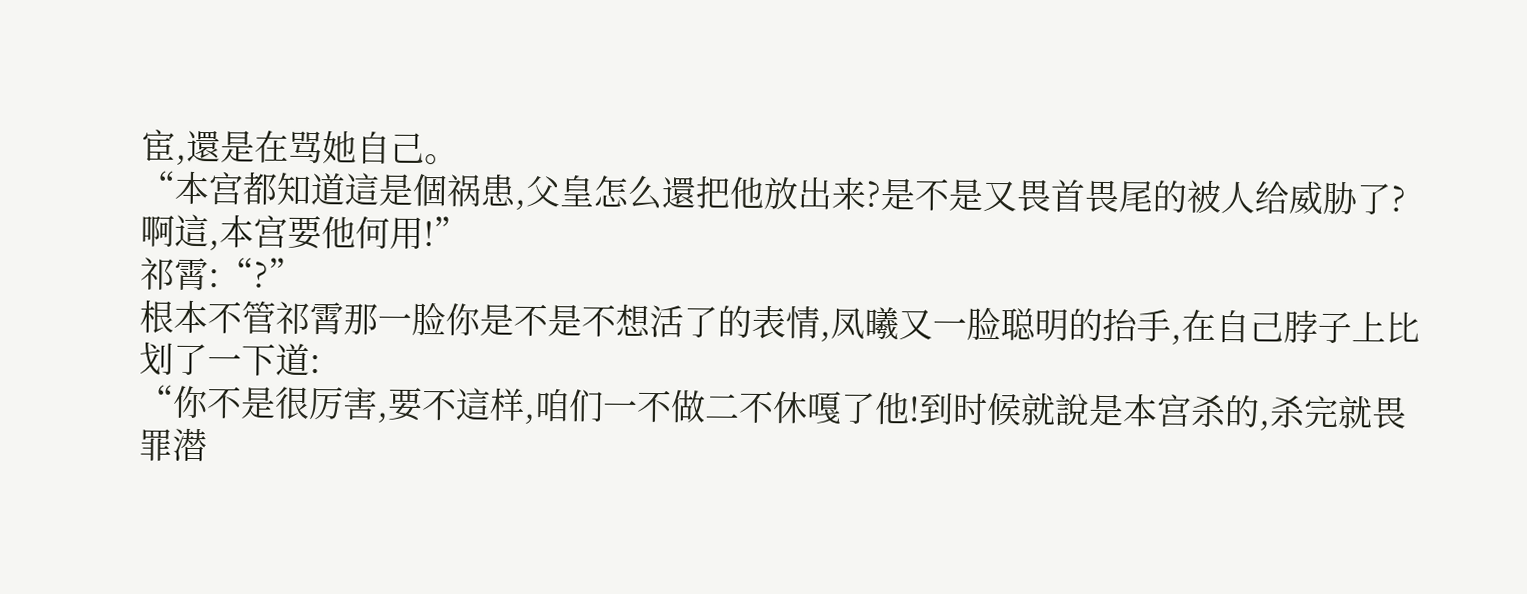宦,還是在骂她自己。
“本宫都知道這是個祸患,父皇怎么還把他放出来?是不是又畏首畏尾的被人给威胁了?啊這,本宫要他何用!”
祁霄:“?”
根本不管祁霄那一脸你是不是不想活了的表情,凤曦又一脸聪明的抬手,在自己脖子上比划了一下道:
“你不是很厉害,要不這样,咱们一不做二不休嘎了他!到时候就說是本宫杀的,杀完就畏罪潜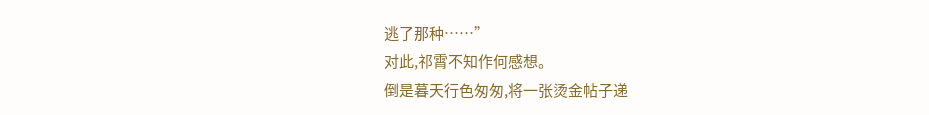逃了那种……”
对此,祁霄不知作何感想。
倒是暮天行色匆匆,将一张烫金帖子递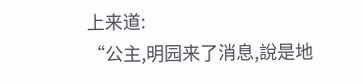上来道:
“公主,明园来了消息,說是地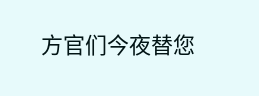方官们今夜替您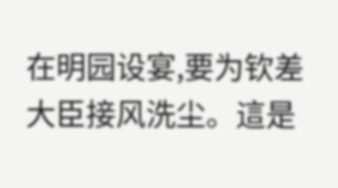在明园设宴,要为钦差大臣接风洗尘。這是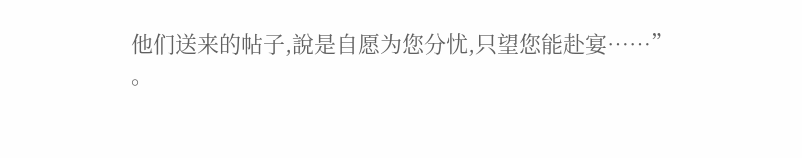他们送来的帖子,說是自愿为您分忧,只望您能赴宴……”
。